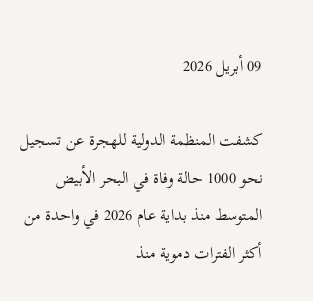09 أبريل 2026

كشفت المنظمة الدولية للهجرة عن تسجيل نحو 1000 حالة وفاة في البحر الأبيض المتوسط منذ بداية عام 2026 في واحدة من أكثر الفترات دموية منذ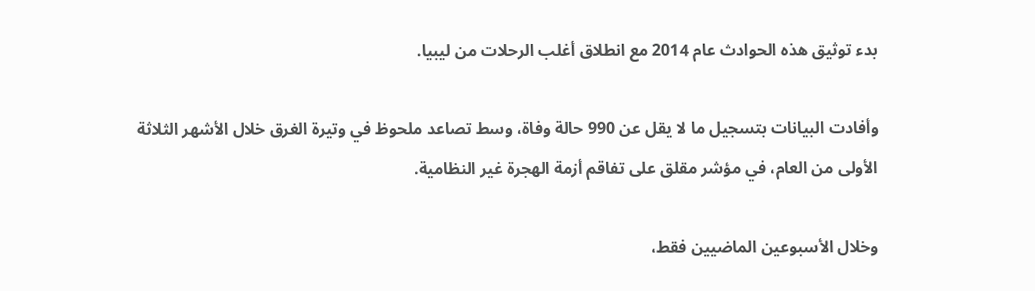بدء توثيق هذه الحوادث عام 2014 مع انطلاق أغلب الرحلات من ليبيا.

وأفادت البيانات بتسجيل ما لا يقل عن 990 حالة وفاة، وسط تصاعد ملحوظ في وتيرة الغرق خلال الأشهر الثلاثة الأولى من العام، في مؤشر مقلق على تفاقم أزمة الهجرة غير النظامية.

وخلال الأسبوعين الماضيين فقط،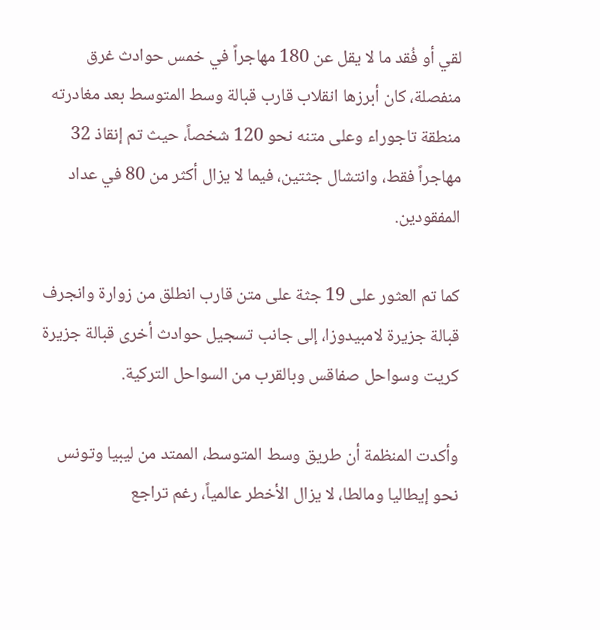لقي أو فُقد ما لا يقل عن 180 مهاجراً في خمس حوادث غرق منفصلة، كان أبرزها انقلاب قارب قبالة وسط المتوسط بعد مغادرته منطقة تاجوراء وعلى متنه نحو 120 شخصاً، حيث تم إنقاذ 32 مهاجراً فقط، وانتشال جثتين، فيما لا يزال أكثر من 80 في عداد المفقودين.

كما تم العثور على 19 جثة على متن قارب انطلق من زوارة وانجرف قبالة جزيرة لامبيدوزا، إلى جانب تسجيل حوادث أخرى قبالة جزيرة كريت وسواحل صفاقس وبالقرب من السواحل التركية.

وأكدت المنظمة أن طريق وسط المتوسط، الممتد من ليبيا وتونس نحو إيطاليا ومالطا، لا يزال الأخطر عالمياً، رغم تراجع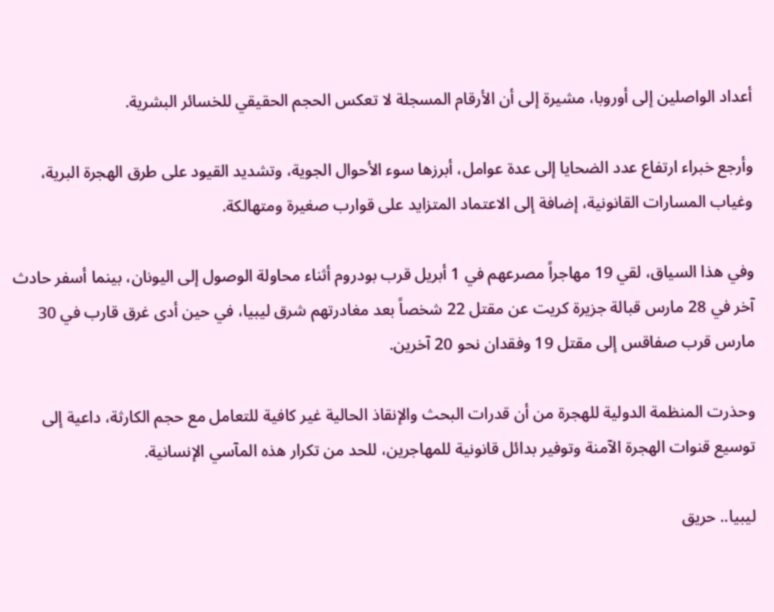أعداد الواصلين إلى أوروبا، مشيرة إلى أن الأرقام المسجلة لا تعكس الحجم الحقيقي للخسائر البشرية.

وأرجع خبراء ارتفاع عدد الضحايا إلى عدة عوامل، أبرزها سوء الأحوال الجوية، وتشديد القيود على طرق الهجرة البرية، وغياب المسارات القانونية، إضافة إلى الاعتماد المتزايد على قوارب صغيرة ومتهالكة.

وفي هذا السياق، لقي 19 مهاجراً مصرعهم في 1 أبريل قرب بودروم أثناء محاولة الوصول إلى اليونان، بينما أسفر حادث آخر في 28 مارس قبالة جزيرة كريت عن مقتل 22 شخصاً بعد مغادرتهم شرق ليبيا، في حين أدى غرق قارب في 30 مارس قرب صفاقس إلى مقتل 19 وفقدان نحو 20 آخرين.

وحذرت المنظمة الدولية للهجرة من أن قدرات البحث والإنقاذ الحالية غير كافية للتعامل مع حجم الكارثة، داعية إلى توسيع قنوات الهجرة الآمنة وتوفير بدائل قانونية للمهاجرين، للحد من تكرار هذه المآسي الإنسانية.

ليبيا.. حريق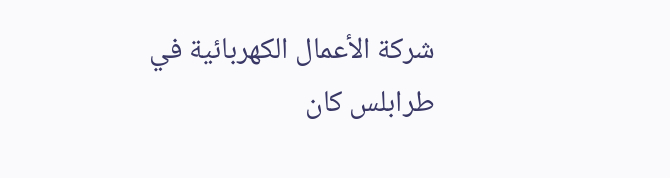شركة الأعمال الكهربائية في طرابلس كان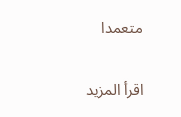متعمدا

اقرأ المزيد